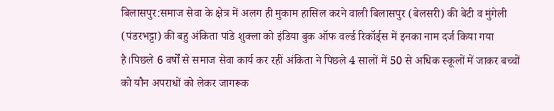बिलासपुर:समाज सेवा के क्षेत्र में अलग ही मुकाम हासिल करने वाली बिलासपुर (बेलसरी) की बेटी व मुंगेली (पंडरभट्टा) की बहु अंकिता पांडे शुक्ला को इंडिया बुक ऑफ वर्ल्ड रिकॉर्ड्स में इनका नाम दर्ज किया गया है।पिछले 6 वर्षों से समाज सेवा कार्य कर रहीं अंकिता ने पिछले 4 सालों में 50 से अधिक स्कूलों में जाकर बच्चों को यौन अपराधों को लेकर जागरूक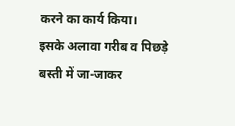करने का कार्य किया।
इसके अलावा गरीब व पिछड़े बस्ती में जा-जाकर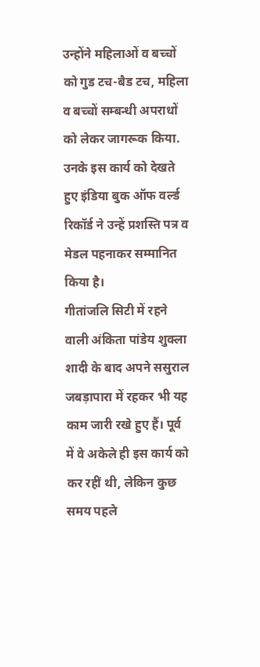उन्होंने महिलाओं व बच्चों को गुड टच-बैड टच, महिला व बच्चों सम्बन्धी अपराधों को लेकर जागरूक किया. उनके इस कार्य को देखते हुए इंडिया बुक ऑफ वर्ल्ड रिकॉर्ड ने उन्हें प्रशस्ति पत्र व मेडल पहनाकर सम्मानित किया है।
गीतांजलि सिटी में रहने वाली अंकिता पांडेय शुक्ला शादी के बाद अपने ससुराल जबड़ापारा में रहकर भी यह काम जारी रखे हुए हैं। पूर्व में वे अकेले ही इस कार्य को कर रहीं थी, लेकिन कुछ समय पहले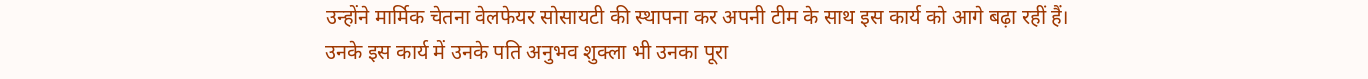उन्होंने मार्मिक चेतना वेलफेयर सोसायटी की स्थापना कर अपनी टीम के साथ इस कार्य को आगे बढ़ा रहीं हैं।
उनके इस कार्य में उनके पति अनुभव शुक्ला भी उनका पूरा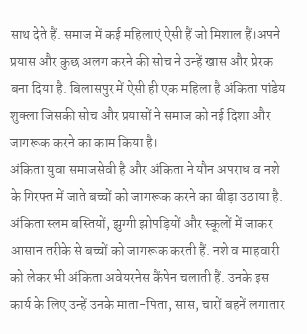साथ देते हैं. समाज में कई महिलाएं ऐसी हैं जो मिशाल हैं।अपने प्रयास और कुछ अलग करने की सोच ने उन्हें खास और प्रेरक बना दिया है. बिलासपुर में ऐसी ही एक महिला है अंकिता पांडेय शुक्ला जिसकी सोच और प्रयासों ने समाज को नई दिशा और जागरूक करने का काम किया है।
अंकिता युवा समाजसेवी है और अंकिता ने यौन अपराध व नशे के गिरफ्त में जाते बच्चों को जागरूक करने का बीड़ा उठाया है. अंकिता स्लम बस्तियों, झुग्गी झोपड़ियों और स्कूलों में जाकर आसान तरीके से बच्चों को जागरूक करती हैं. नशे व माहवारी को लेकर भी अंकिता अवेयरनेस कैंपेन चलाती हैं. उनके इस कार्य के लिए उन्हें उनके माता-पिता, सास, चारों बहनें लगातार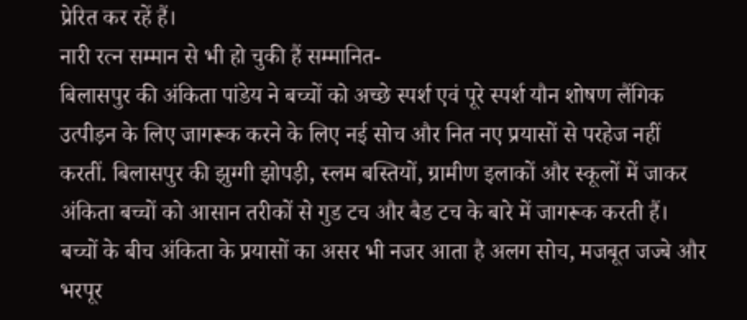प्रेरित कर रहें हैं।
नारी रत्न सम्मान से भी हो चुकी हैं सम्मानित-
बिलासपुर की अंकिता पांडेय ने बच्चों को अच्छे स्पर्श एवं पूरे स्पर्श यौन शोषण लैंगिक उत्पीड़न के लिए जागरूक करने के लिए नई सोच और नित नए प्रयासों से परहेज नहीं करतीं. बिलासपुर की झुग्गी झोपड़ी, स्लम बस्तियों, ग्रामीण इलाकों और स्कूलों में जाकर अंकिता बच्चों को आसान तरीकों से गुड टच और बैड टच के बारे में जागरूक करती हैं।
बच्चों के बीच अंकिता के प्रयासों का असर भी नजर आता है अलग सोच, मजबूत जज्बे और भरपूर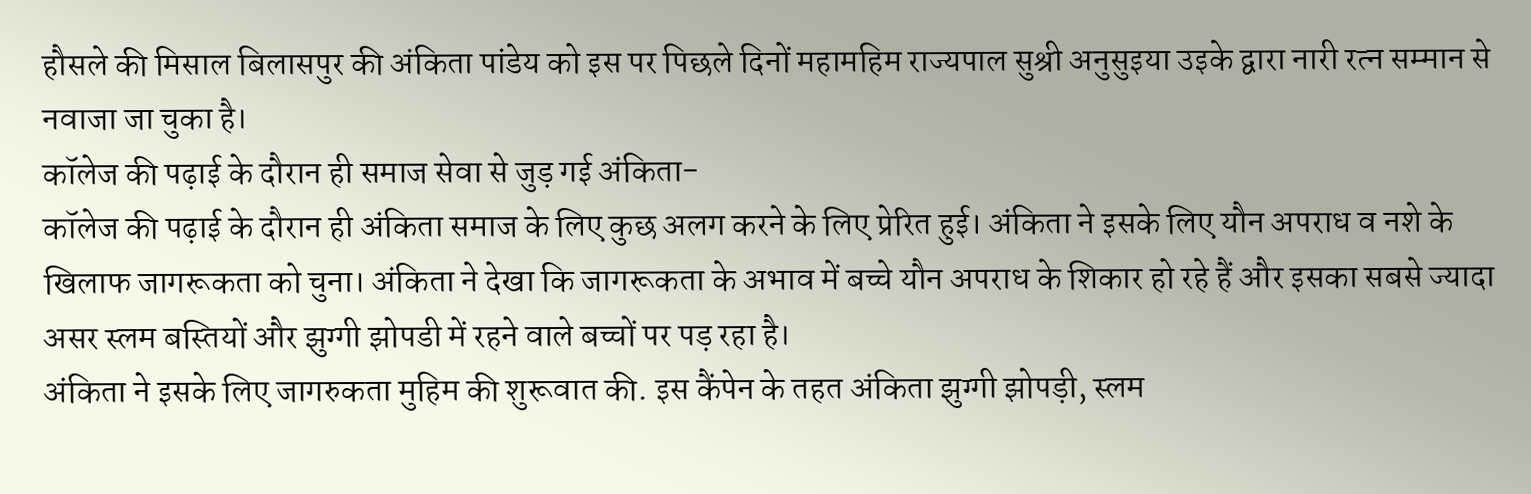हौसले की मिसाल बिलासपुर की अंकिता पांडेय को इस पर पिछले दिनों महामहिम राज्यपाल सुश्री अनुसुइया उइके द्वारा नारी रत्न सम्मान से नवाजा जा चुका है।
कॉलेज की पढ़ाई के दौरान ही समाज सेवा से जुड़ गई अंकिता-
कॉलेज की पढ़ाई के दौरान ही अंकिता समाज के लिए कुछ अलग करने के लिए प्रेरित हुई। अंकिता ने इसके लिए यौन अपराध व नशे के खिलाफ जागरूकता को चुना। अंकिता ने देखा कि जागरूकता के अभाव में बच्चे यौन अपराध के शिकार हो रहे हैं और इसका सबसे ज्यादा असर स्लम बस्तियों और झुग्गी झोपडी में रहने वाले बच्चों पर पड़ रहा है।
अंकिता ने इसके लिए जागरुकता मुहिम की शुरूवात की. इस कैंपेन के तहत अंकिता झुग्गी झोपड़ी, स्लम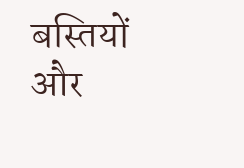बस्तियों और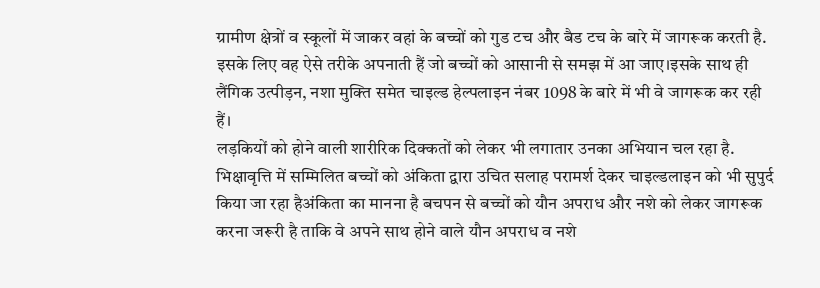ग्रामीण क्षेत्रों व स्कूलों में जाकर वहां के बच्चों को गुड टच और बैड टच के बारे में जागरूक करती है. इसके लिए वह ऐसे तरीके अपनाती हैं जो बच्चों को आसानी से समझ में आ जाए।इसके साथ ही लैंगिक उत्पीड़न, नशा मुक्ति समेत चाइल्ड हेल्पलाइन नंबर 1098 के बारे में भी वे जागरूक कर रही हैं।
लड़कियों को होने वाली शारीरिक दिक्कतों को लेकर भी लगातार उनका अभियान चल रहा है. भिक्षावृत्ति में सम्मिलित बच्चों को अंकिता द्वारा उचित सलाह परामर्श देकर चाइल्डलाइन को भी सुपुर्द किया जा रहा हैअंकिता का मानना है बचपन से बच्चों को यौन अपराध और नशे को लेकर जागरूक करना जरूरी है ताकि वे अपने साथ होने वाले यौन अपराध व नशे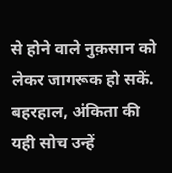से होने वाले नुक़सान को लेकर जागरूक हो सकें. बहरहाल, अंकिता की यही सोच उन्हें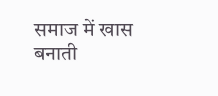समाज में खास बनाती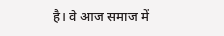है। वे आज समाज में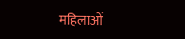महिलाओं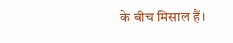के बीच मिसाल हैं।